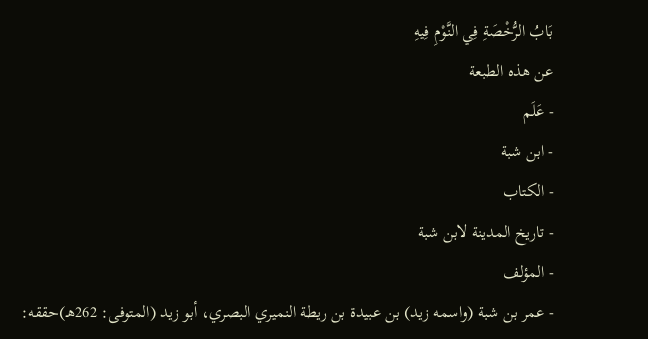بَابُ الرُّخْصَةِ فِي النَّوْمِ فِيهِ
عن هذه الطبعة
- عَلَم
- ابن شبة
- الكتاب
- تاريخ المدينة لابن شبة
- المؤلف
- عمر بن شبة (واسمه زيد) بن عبيدة بن ريطة النميري البصري، أبو زيد (المتوفى: 262هـ)حققه: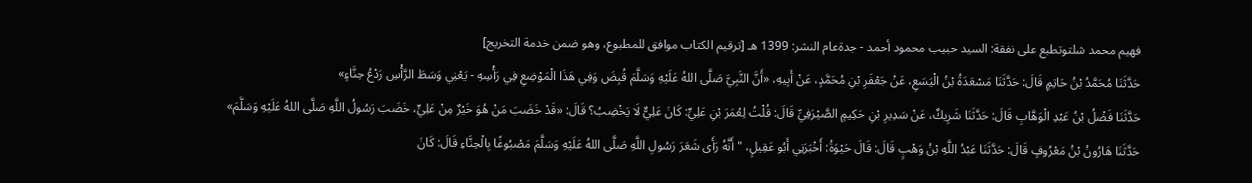فهيم محمد شلتوتطبع على نفقة: السيد حبيب محمود أحمد - جدةعام النشر: 1399 هـ [ترقيم الكتاب موافق للمطبوع، وهو ضمن خدمة التخريج]
حَدَّثَنَا مُحَمَّدُ بْنُ حَاتِمٍ قَالَ: حَدَّثَنَا مَسْعَدَةُ بْنُ الْيَسَعِ، عَنْ جَعْفَرِ بْنِ مُحَمَّدٍ، عَنْ أَبِيهِ، «أَنَّ النَّبِيَّ صَلَّى اللهُ عَلَيْهِ وَسَلَّمَ قُبِضَ وَفِي هَذَا الْمَوْضِعِ فِي رَأْسِهِ - يَعْنِي وَسَطَ الرَّأْسِ رَدْعُ حِنَّاءٍ»
حَدَّثَنَا فَضْلُ بْنُ عَبْدِ الْوَهَّابِ قَالَ: حَدَّثَنَا شَرِيكٌ، عَنْ سَدِيرِ بْنِ حَكِيمٍ الصَّيْرَفِيِّ قَالَ: قُلْتُ لِعُمَرَ بْنِ عَلِيٍّ: كَانَ عَلِيٌّ لَا يَخْضِبُ؟ قَالَ: «قَدْ خَضَبَ مَنْ هُوَ خَيْرٌ مِنْ عَلِيٍّ، خَضَبَ رَسُولُ اللَّهِ صَلَّى اللهُ عَلَيْهِ وَسَلَّمَ»
حَدَّثَنَا هَارُونُ بْنُ مَعْرُوفٍ قَالَ: حَدَّثَنَا عَبْدُ اللَّهِ بْنُ وَهْبٍ قَالَ: قَالَ حَيْوَةُ: أَخْبَرَنِي أَبُو عَقِيلٍ، " أَنَّهُ رَأَى شَعَرَ رَسُولِ اللَّهِ صَلَّى اللهُ عَلَيْهِ وَسَلَّمَ مَصْبُوغًا بِالْحِنَّاءِ قَالَ: كَانَ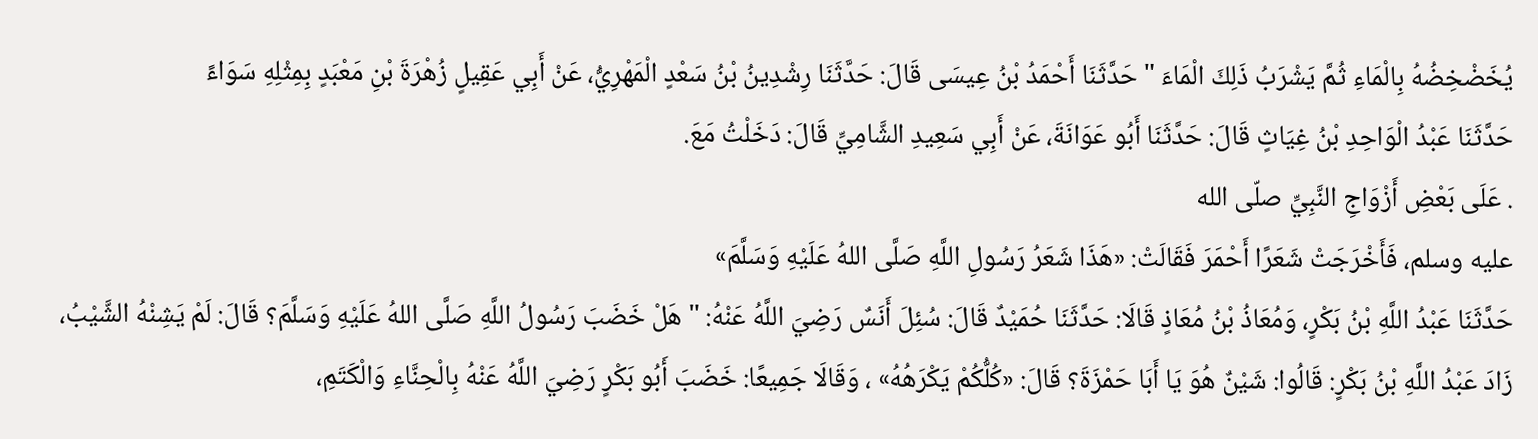يُخَضْخِضُهُ بِالْمَاءِ ثُمَّ يَشْرَبُ ذَلِكَ الْمَاءَ " حَدَّثَنَا أَحْمَدُ بْنُ عِيسَى قَالَ: حَدَّثَنَا رِشْدِينُ بْنُ سَعْدٍ الْمَهْرِيُّ، عَنْ أَبِي عَقِيلٍ زُهْرَةَ بْنِ مَعْبَدٍ بِمِثْلِهِ سَوَاءً
حَدَّثَنَا عَبْدُ الْوَاحِدِ بْنُ غِيَاثٍ قَالَ: حَدَّثَنَا أَبُو عَوَانَةَ، عَنْ أَبِي سَعِيدِ الشَّامِيِّ قَالَ: دَخَلْتُ مَعَ.
. عَلَى بَعْضِ أَزْوَاجِ النَّبِيِّ صلّى الله
عليه وسلم، فَأَخْرَجَتْ شَعَرًا أَحْمَرَ فَقَالَتْ: «هَذَا شَعَرُ رَسُولِ اللَّهِ صَلَّى اللهُ عَلَيْهِ وَسَلَّمَ»
حَدَّثَنَا عَبْدُ اللَّهِ بْنُ بَكْرٍ، وَمُعَاذُ بْنُ مُعَاذٍ قَالَا: حَدَّثَنَا حُمَيْدٌ قَالَ: سُئِلَ أَنَسٌ رَضِيَ اللَّهُ عَنْهُ: " هَلْ خَضَبَ رَسُولُ اللَّهِ صَلَّى اللهُ عَلَيْهِ وَسَلَّمَ؟ قَالَ: لَمْ يَشِنْهُ الشَّيْبُ، زَادَ عَبْدُ اللَّهِ بْنُ بَكْرٍ: قَالُوا: شَيْنٌ هُوَ يَا أَبَا حَمْزَةَ؟ قَالَ: «كُلُّكُمْ يَكْرَهُهُ» ، وَقَالَا جَمِيعًا: خَضَبَ أَبُو بَكْرٍ رَضِيَ اللَّهُ عَنْهُ بِالْحِنَّاءِ وَالْكَتَمِ،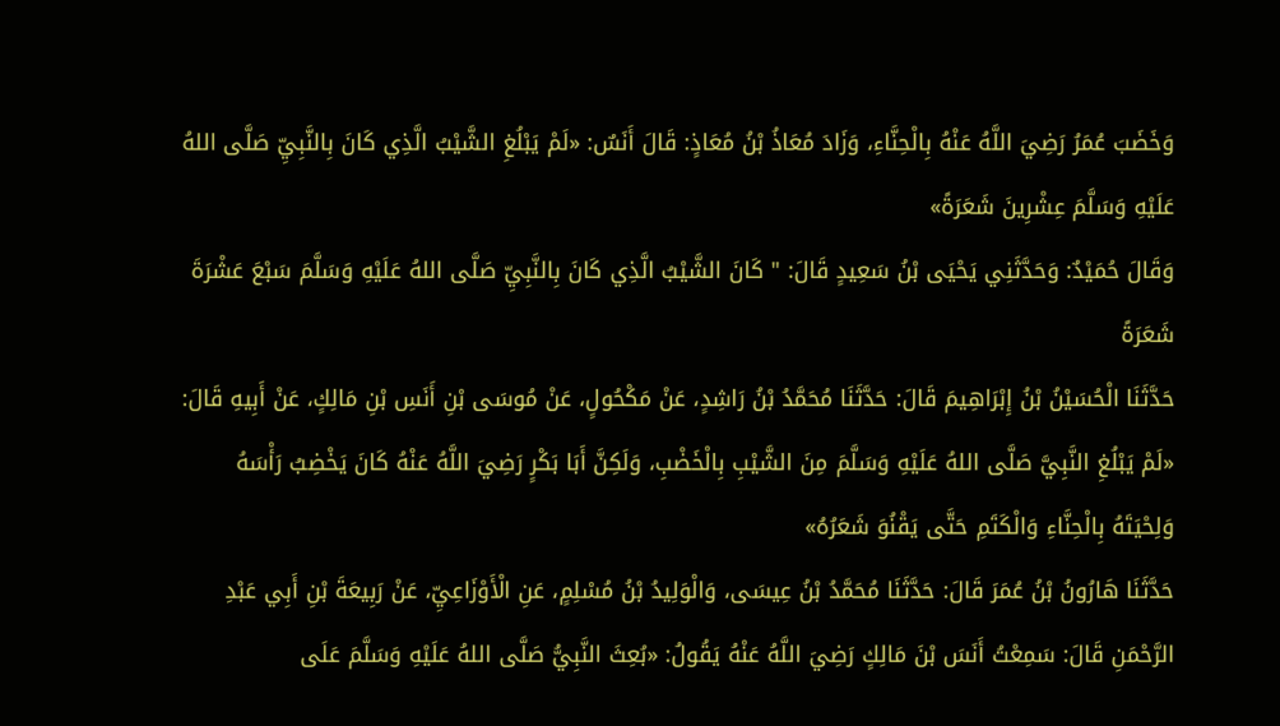وَخَضَبَ عُمَرُ رَضِيَ اللَّهُ عَنْهُ بِالْحِنَّاءِ، وَزَادَ مُعَاذُ بْنُ مُعَاذٍ: قَالَ أَنَسٌ: «لَمْ يَبْلُغِ الشَّيْبُ الَّذِي كَانَ بِالنَّبِيِّ صَلَّى اللهُ عَلَيْهِ وَسَلَّمَ عِشْرِينَ شَعَرَةً»
وَقَالَ حُمَيْدٌ: وَحَدَّثَنِي يَحْيَى بْنُ سَعِيدٍ قَالَ: " كَانَ الشَّيْبُ الَّذِي كَانَ بِالنَّبِيِّ صَلَّى اللهُ عَلَيْهِ وَسَلَّمَ سَبْعَ عَشْرَةَ شَعَرَةً
حَدَّثَنَا الْحُسَيْنُ بْنُ إِبْرَاهِيمَ قَالَ: حَدَّثَنَا مُحَمَّدُ بْنُ رَاشِدٍ، عَنْ مَكْحُولٍ، عَنْ مُوسَى بْنِ أَنَسِ بْنِ مَالِكٍ، عَنْ أَبِيهِ قَالَ: «لَمْ يَبْلُغِ النَّبِيَّ صَلَّى اللهُ عَلَيْهِ وَسَلَّمَ مِنَ الشَّيْبِ بِالْخَضْبِ، وَلَكِنَّ أَبَا بَكْرٍ رَضِيَ اللَّهُ عَنْهُ كَانَ يَخْضِبُ رَأْسَهُ وَلِحْيَتَهُ بِالْحِنَّاءِ وَالْكَتَمِ حَتَّى يَقْنُوَ شَعَرُهُ»
حَدَّثَنَا هَارُونُ بْنُ عُمَرَ قَالَ: حَدَّثَنَا مُحَمَّدُ بْنُ عِيسَى، وَالْوَلِيدُ بْنُ مُسْلِمٍ، عَنِ الْأَوْزَاعِيِّ، عَنْ رَبِيعَةَ بْنِ أَبِي عَبْدِ الرَّحْمَنِ قَالَ: سَمِعْتُ أَنَسَ بْنَ مَالِكٍ رَضِيَ اللَّهُ عَنْهُ يَقُولُ: «بُعِثَ النَّبِيُّ صَلَّى اللهُ عَلَيْهِ وَسَلَّمَ عَلَى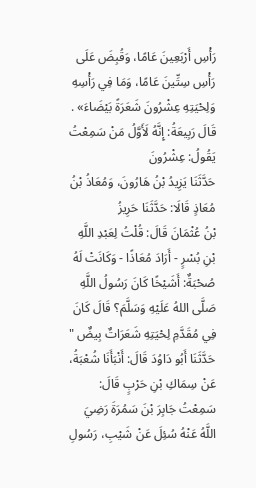رَأْسِ أَرْبَعِينَ عَامًا، وَقُبِضَ عَلَى رَأْسِ سِتِّينَ عَامًا، وَمَا فِي رَأْسِهِ وَلِحْيَتِهِ عِشْرُونَ شَعَرَةً بَيْضَاءَ» . قَالَ رَبِيعَةُ: إِنَّهُ لَأَوَّلُ مَنْ سَمِعْتُ يَقُولُ: عِشْرُونَ
حَدَّثَنَا يَزِيدُ بْنُ هَارُونَ، وَمُعَاذُ بْنُ مُعَاذٍ قَالَا: حَدَّثَنَا حَرِيزُ
بْنُ عُثْمَانَ قَالَ: قُلْتُ لِعَبْدِ اللَّهِ بْنِ بُسْرٍ - أَرَادَ مُعَاذًا - وَكَانَتْ لَهُ صُحْبَةٌ: أَشَيْخًا كَانَ رَسُولُ اللَّهِ صَلَّى اللهُ عَلَيْهِ وَسَلَّمَ؟ قَالَ كَانَ فِي مُقَدَّمِ لِحْيَتِهِ شَعَرَاتٌ بِيضٌ "
حَدَّثَنَا أَبُو دَاوُدَ قَالَ: أَنْبَأَنَا شُعْبَةُ، عَنْ سِمَاكِ بْنِ حَرْبٍ قَالَ: سَمِعْتُ جَابِرَ بْنَ سَمُرَةَ رَضِيَ اللَّهُ عَنْهُ سُئِلَ عَنْ شَيْبِ، رَسُولِ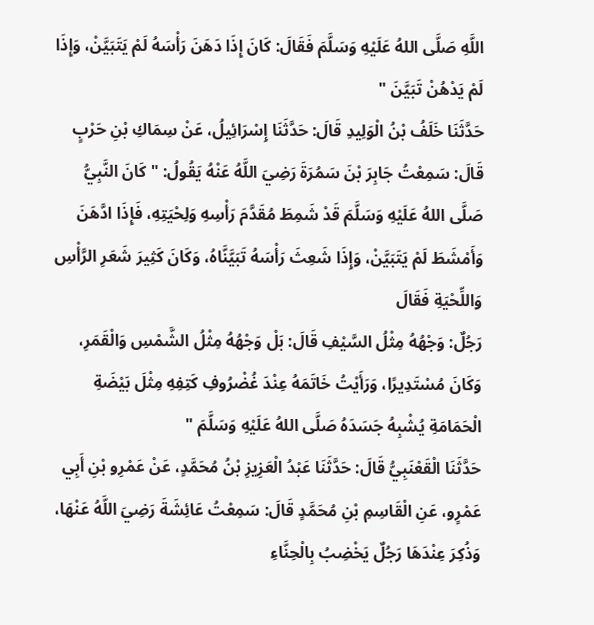اللَّهِ صَلَّى اللهُ عَلَيْهِ وَسَلَّمَ فَقَالَ: كَانَ إِذَا دَهَنَ رَأْسَهُ لَمْ يَتَبَيَّنْ، وَإِذَا لَمْ يَدْهُنْ تَبَيَّنَ "
حَدَّثَنَا خَلَفُ بْنُ الْوَلِيدِ قَالَ: حَدَّثَنَا إِسْرَائِيلُ، عَنْ سِمَاكِ بْنِ حَرْبٍ قَالَ: سَمِعْتُ جَابِرَ بْنَ سَمُرَةَ رَضِيَ اللَّهُ عَنْهُ يَقُولُ: " كَانَ النَّبِيُّ صَلَّى اللهُ عَلَيْهِ وَسَلَّمَ قَدْ شَمِطَ مُقَدَّمَ رَأْسِهِ وَلِحْيَتِهِ، فَإِذَا ادَّهَنَ وَأَمْشَطَ لَمْ يَتَبَيَّنْ، وَإِذَا شَعِثَ رَأْسَهُ تَبَيَّنَّاهُ، وَكَانَ كَثِيرَ شَعَرِ الرَّأْسِ وَاللِّحْيَةِ فَقَالَ
رَجُلٌ: وَجْهُهُ مِثْلُ السَّيْفِ قَالَ: بَلْ وَجْهُهُ مِثْلُ الشَّمْسِ وَالْقَمَرِ، وَكَانَ مُسْتَدِيرًا، وَرَأَيْتُ خَاتَمَهُ عِنْدَ غُضْرُوفِ كَتِفِهِ مِثْلَ بَيْضَةِ الْحَمَامَةِ يُشْبِهُ جَسَدَهُ صَلَّى اللهُ عَلَيْهِ وَسَلَّمَ "
حَدَّثَنَا الْقَعْنَبِيُّ قَالَ: حَدَّثَنَا عَبْدُ الْعَزِيزِ بْنُ مُحَمَّدٍ، عَنْ عَمْرِو بْنِ أَبِي عَمْرٍو، عَنِ الْقَاسِمِ بْنِ مُحَمَّدٍ قَالَ: سَمِعْتُ عَائِشَةَ رَضِيَ اللَّهُ عَنْهَا، وَذُكِرَ عِنْدَهَا رَجُلٌ يَخْضِبُ بِالْحِنَّاءِ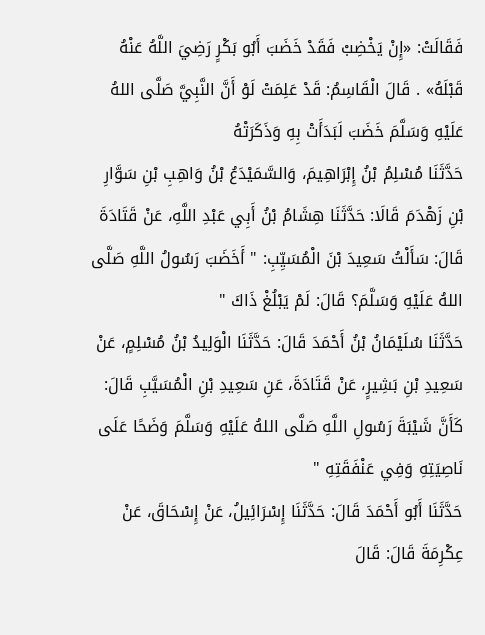فَقَالَتْ: «إِنْ يَخْضِبْ فَقَدْ خَضَبَ أَبُو بَكْرٍ رَضِيَ اللَّهُ عَنْهُ قَبْلَهُ» . قَالَ الْقَاسِمُ: قَدْ عَلِمَتْ لَوْ أَنَّ النَّبِيَّ صَلَّى اللهُ عَلَيْهِ وَسَلَّمَ خَضَبَ لَبَدَأَتْ بِهِ وَذَكَرَتْهُ
حَدَّثَنَا مُسْلِمُ بْنُ إِبْرَاهِيمَ، وَالسَّمَيْدَعُ بْنُ وَاهِبِ بْنِ سَوَّارِ بْنِ زَهْدَمَ قَالَا: حَدَّثَنَا هِشَامُ بْنُ أَبِي عَبْدِ اللَّهِ، عَنْ قَتَادَةَ قَالَ: سَأَلْتُ سَعِيدَ بْنَ الْمُسَيِّبِ: " أَخَضَبَ رَسُولُ اللَّهِ صَلَّى اللهُ عَلَيْهِ وَسَلَّمَ؟ قَالَ: لَمْ يَبْلُغْ ذَاكَ "
حَدَّثَنَا سُلَيْمَانُ بْنُ أَحْمَدَ قَالَ: حَدَّثَنَا الْوَلِيدُ بْنُ مُسْلِمٍ، عَنْ سَعِيدِ بْنِ بَشِيرٍ، عَنْ قَتَادَةَ، عَنِ سَعِيدِ بْنِ الْمُسَيَّبِ قَالَ: كَأَنَّ شَيْبَةَ رَسُولِ اللَّهِ صَلَّى اللهُ عَلَيْهِ وَسَلَّمَ وَضَحًا عَلَى نَاصِيَتِهِ وَفِي عَنْفَقَتِهِ "
حَدَّثَنَا أَبُو أَحْمَدَ قَالَ: حَدَّثَنَا إِسْرَائِيلُ، عَنْ إِسْحَاقَ، عَنْ عِكْرِمَةَ قَالَ: قَالَ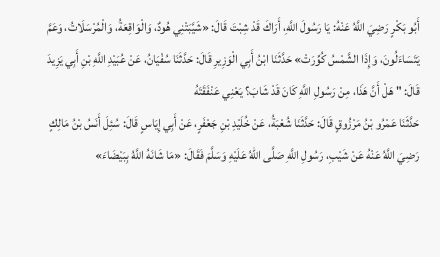أَبُو بَكْرٍ رَضِيَ اللَّهُ عَنْهُ: يَا رَسُولَ اللَّهِ، أَرَاكَ قَدْ شِبْتَ قَالَ: «شَيَّبَتْنِي هُودٌ، وَالْوَاقِعَةُ، وَالْمُرْسَلَاتُ، وَعَمَّ يَتَسَاءَلُونَ، وَإِذَا الشَّمْسُ كُوِّرَتْ» حَدَّثَنَا ابْنُ أَبِي الْوَزِيرِ قَالَ: حَدَّثَنَا سُفْيَانُ، عَنْ عُبَيْدِ اللَّهِ بْنِ أَبِي يَزِيدَ قَالَ: " هَلْ أَنَّ هَذَا، مِنْ رَسُولِ اللَّهِ كَانَ قَدْ شَابَ؟ يَعْنِي عَنْفَقَتَهُ
حَدَّثَنَا عَمْرُو بْنُ مَرْزُوقٍ قَالَ: حَدَّثَنَا شُعْبَةُ، عَنْ خُلَيْدِ بْنِ جَعْفَرٍ، عَنْ أَبِي إِيَاسٍ قَالَ: سُئِلَ أَنَسُ بْنُ مَالِكٍ رَضِيَ اللَّهُ عَنْهُ عَنْ شَيْبِ، رَسُولِ اللَّهِ صَلَّى اللهُ عَلَيْهِ وَسَلَّمَ فَقَالَ: «مَا شَانَهُ اللَّهُ بِبَيْضَاءَ»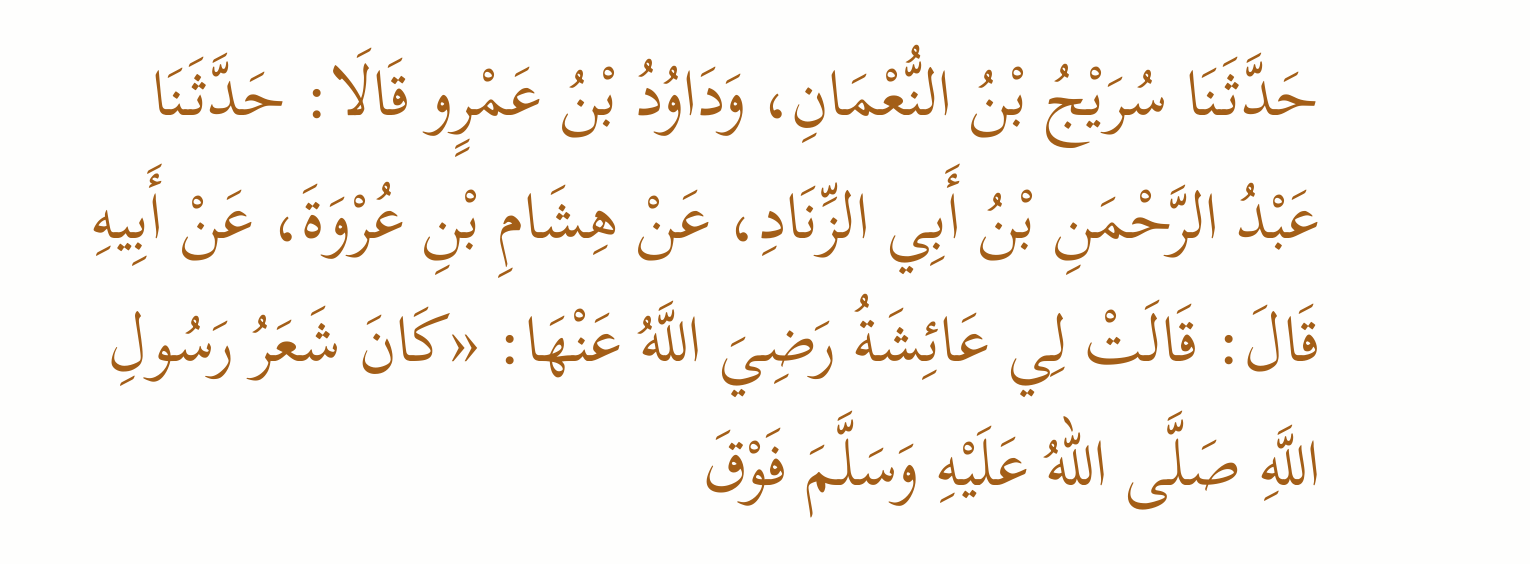حَدَّثَنَا سُرَيْجُ بْنُ النُّعْمَانِ، وَدَاوُدُ بْنُ عَمْرٍو قَالَا: حَدَّثَنَا عَبْدُ الرَّحْمَنِ بْنُ أَبِي الزِّنَادِ، عَنْ هِشَامِ بْنِ عُرْوَةَ، عَنْ أَبِيهِ قَالَ: قَالَتْ لِي عَائِشَةُ رَضِيَ اللَّهُ عَنْهَا: «كَانَ شَعَرُ رَسُولِ اللَّهِ صَلَّى اللهُ عَلَيْهِ وَسَلَّمَ فَوْقَ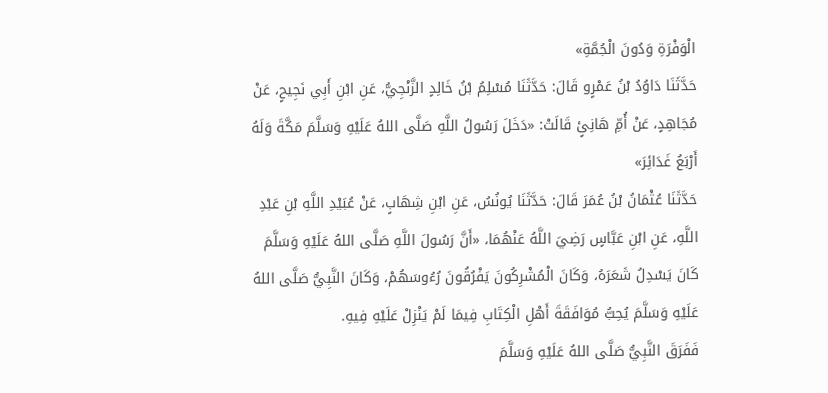الْوَفْرَةِ وَدُونَ الْجُمَّةِ»
حَدَّثَنَا دَاوُدُ بْنُ عَمْرٍو قَالَ: حَدَّثَنَا مُسْلِمُ بْنُ خَالِدٍ الزَّنْجِيُّ، عَنِ ابْنِ أَبِي نَجِيحٍ، عَنْ مُجَاهِدٍ، عَنْ أُمِّ هَانِئٍ قَالَتْ: «دَخَلَ رَسُولُ اللَّهِ صَلَّى اللهُ عَلَيْهِ وَسَلَّمَ مَكَّةَ وَلَهُ أَرْبَعُ غَدَائِرَ»
حَدَّثَنَا عُثْمَانُ بْنُ عُمَرَ قَالَ: حَدَّثَنَا يُونُسُ، عَنِ ابْنِ شِهَابٍ، عَنْ عُبَيْدِ اللَّهِ بْنِ عَبْدِ اللَّهِ، عَنِ ابْنِ عَبَّاسٍ رَضِيَ اللَّهُ عَنْهُمَا، «أَنَّ رَسُولَ اللَّهِ صَلَّى اللهُ عَلَيْهِ وَسَلَّمَ كَانَ يَسْدِلُ شَعَرَهُ، وَكَانَ الْمُشْرِكُونَ يَفْرُقُونَ رُءُوسَهُمْ، وَكَانَ النَّبِيُّ صَلَّى اللهُ عَلَيْهِ وَسَلَّمَ يُحِبُّ مُوَافَقَةَ أَهْلِ الْكِتَابِ فِيمَا لَمْ يَنْزِلْ عَلَيْهِ فِيهِ.
فَفَرَقَ النَّبِيُّ صَلَّى اللهُ عَلَيْهِ وَسَلَّمَ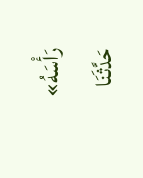رَأْسَهُ»
حَدَّثَنَا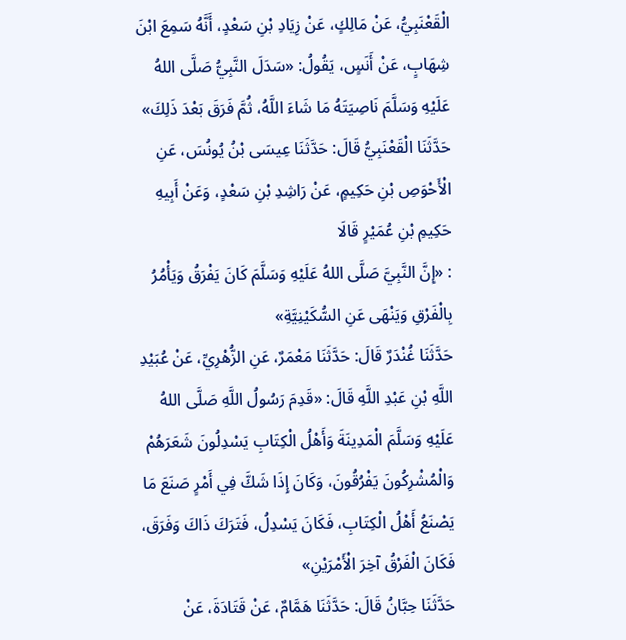الْقَعْنَبِيُّ، عَنْ مَالِكٍ، عَنْ زِيَادِ بْنِ سَعْدٍ، أَنَّهُ سَمِعَ ابْنَ شِهَابٍ، عَنْ أَنَسٍ، يَقُولُ: «سَدَلَ النَّبِيُّ صَلَّى اللهُ عَلَيْهِ وَسَلَّمَ نَاصِيَتَهُ مَا شَاءَ اللَّهُ، ثُمَّ فَرَقَ بَعْدَ ذَلِكَ»
حَدَّثَنَا الْقَعْنَبِيُّ قَالَ: حَدَّثَنَا عِيسَى بْنُ يُونُسَ، عَنِ الْأَحْوَصِ بْنِ حَكِيمٍ، عَنْ رَاشِدِ بْنِ سَعْدٍ، وَعَنْ أَبِيهِ حَكِيمِ بْنِ عُمَيْرٍ قَالَا
: «إِنَّ النَّبِيَّ صَلَّى اللهُ عَلَيْهِ وَسَلَّمَ كَانَ يَفْرَقُ وَيَأْمُرُ بِالْفَرْقِ وَيَنْهَى عَنِ السُّكَيْنِيَّةِ»
حَدَّثَنَا غُنْدَرٌ قَالَ: حَدَّثَنَا مَعْمَرٌ، عَنِ الزُّهْرِيِّ، عَنْ عُبَيْدِ اللَّهِ بْنِ عَبْدِ اللَّهِ قَالَ: «قَدِمَ رَسُولُ اللَّهِ صَلَّى اللهُ عَلَيْهِ وَسَلَّمَ الْمَدِينَةَ وَأَهْلُ الْكِتَابِ يَسْدِلُونَ شَعَرَهُمْ وَالْمُشْرِكُونَ يَفْرُقُونَ، وَكَانَ إِذَا شَكَّ فِي أَمْرٍ صَنَعَ مَا يَصْنَعُ أَهْلُ الْكِتَابِ، فَكَانَ يَسْدِلُ، فَتَرَكَ ذَاكَ وَفَرَقَ، فَكَانَ الْفَرْقُ آخِرَ الْأَمْرَيْنِ»
حَدَّثَنَا حِبَّانُ قَالَ: حَدَّثَنَا هَمَّامٌ، عَنْ قَتَادَةَ، عَنْ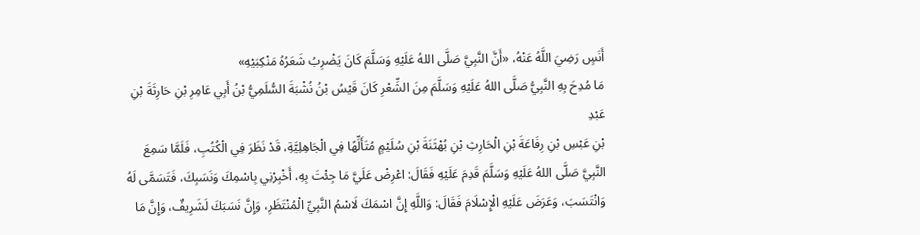أَنَسٍ رَضِيَ اللَّهُ عَنْهُ، «أَنَّ النَّبِيَّ صَلَّى اللهُ عَلَيْهِ وَسَلَّمَ كَانَ يَضْرِبُ شَعَرُهُ مَنْكِبَيْهِ»
مَا مُدِحَ بِهِ النَّبِيُّ صَلَّى اللهُ عَلَيْهِ وَسَلَّمَ مِنَ الشِّعْرِ كَانَ قَيْسُ بْنُ نُشْبَةَ السُّلَمِيُّ بْنُ أَبِي عَامِرِ بْنِ حَارِثَةَ بْنِ عَبْدِ
بْنِ عَبْسِ بْنِ رِفَاعَةَ بْنِ الْحَارِثِ بْنِ بُهْثَنَةَ بْنِ سُلَيْمٍ مُتَأَلِّهًا فِي الْجَاهِلِيَّةِ، قَدْ نَظَرَ فِي الْكُتُبِ، فَلَمَّا سَمِعَ النَّبِيَّ صَلَّى اللهُ عَلَيْهِ وَسَلَّمَ قَدِمَ عَلَيْهِ فَقَالَ: اعْرِضْ عَلَيَّ مَا جِئْتَ بِهِ، أَخْبِرْنِي بِاسْمِكَ وَنَسَبِكَ، فَتَسَمَّى لَهُ وَانْتَسَبَ، وَعَرَضَ عَلَيْهِ الْإِسْلَامَ فَقَالَ: وَاللَّهِ إِنَّ اسْمَكَ لَاسْمُ النَّبِيِّ الْمُنْتَظَرِ، وَإِنَّ نَسَبَكَ لَشَرِيفٌ، وَإِنَّ مَا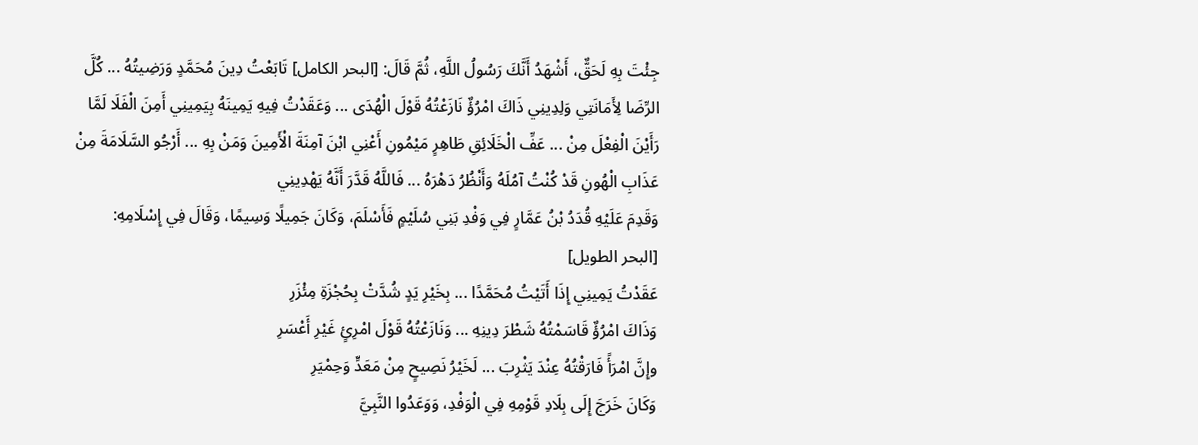جِئْتَ بِهِ لَحَقٌّ، أَشْهَدُ أَنَّكَ رَسُولُ اللَّهِ، ثُمَّ قَالَ: [البحر الكامل] تَابَعْتُ دِينَ مُحَمَّدٍ وَرَضِيتُهُ ... كُلَّ الرِّضَا لِأَمَانَتِي وَلِدِينِي ذَاكَ امْرُؤٌ نَازَعْتُهُ قَوْلَ الْهُدَى ... وَعَقَدْتُ فِيهِ يَمِينَهُ بِيَمِينِي أَمِنَ الْفَلَا لَمَّا رَأَيْنَ الْفِعْلَ مِنْ ... عَفِّ الْخَلَائِقِ طَاهِرٍ مَيْمُونِ أَعْنِي ابْنَ آمِنَةَ الْأَمِينَ وَمَنْ بِهِ ... أَرْجُو السَّلَامَةَ مِنْ عَذَابِ الْهُونِ قَدْ كُنْتُ آمُلَهُ وَأَنْظُرُ دَهْرَهُ ... فَاللَّهُ قَدَّرَ أَنَّهُ يَهْدِينِي
وَقَدِمَ عَلَيْهِ قُدَدُ بْنُ عَمَّارٍ فِي وَفْدِ بَنِي سُلَيْمٍ فَأَسْلَمَ، وَكَانَ جَمِيلًا وَسِيمًا، وَقَالَ فِي إِسْلَامِهِ:
[البحر الطويل]
عَقَدْتُ يَمِينِي إِذَا أَتَيْتُ مُحَمَّدًا ... بِخَيْرِ يَدٍ شُدَّتْ بِحُجْزَةِ مِئْزَرِ
وَذَاكَ امْرُؤٌ قَاسَمْتُهُ شَطْرَ دِينِهِ ... وَنَازَعْتُهُ قَوْلَ امْرِئٍ غَيْرِ أَعْسَرِ
وإِنَّ امْرَأً فَارَقْتُهُ عِنْدَ يَثْرِبَ ... لَخَيْرُ نَصِيحٍ مِنْ مَعَدٍّ وَحِمْيَرِ
وَكَانَ خَرَجَ إِلَى بِلَادِ قَوْمِهِ فِي الْوَفْدِ، وَوَعَدُوا النَّبِيَّ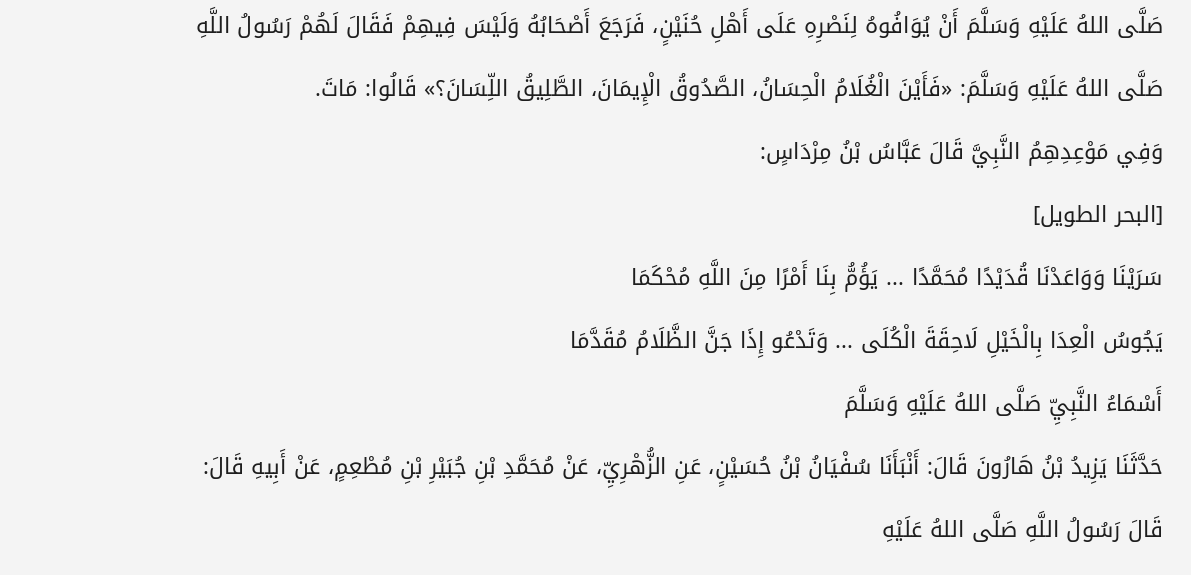صَلَّى اللهُ عَلَيْهِ وَسَلَّمَ أَنْ يُوَافُوهُ لِنَصْرِهِ عَلَى أَهْلِ حُنَيْنٍ، فَرَجَعَ أَصْحَابُهُ وَلَيْسَ فِيهِمْ فَقَالَ لَهُمْ رَسُولُ اللَّهِ صَلَّى اللهُ عَلَيْهِ وَسَلَّمَ: «فَأَيْنَ الْغُلَامُ الْحِسَانُ، الصَّدُوقُ الْإِيمَانَ، الطَّلِيقُ اللِّسَانَ؟» قَالُوا: مَاتَ.
وَفِي مَوْعِدِهِمُ النَّبِيَّ قَالَ عَبَّاسُ بْنُ مِرْدَاسٍ:
[البحر الطويل]
سَرَيْنَا وَوَاعَدْنَا قُدَيْدًا مُحَمَّدًا ... يَؤُمُّ بِنَا أَمْرًا مِنَ اللَّهِ مُحْكَمَا
يَجُوسُ الْعِدَا بِالْخَيْلِ لَاحِقَةَ الْكُلَى ... وَتَدْعُو إِذَا جَنَّ الظَّلَامُ مُقَدَّمَا
أَسْمَاءُ النَّبِيِّ صَلَّى اللهُ عَلَيْهِ وَسَلَّمَ
حَدَّثَنَا يَزِيدُ بْنُ هَارُونَ قَالَ: أَنْبَأَنَا سُفْيَانُ بْنُ حُسَيْنٍ، عَنِ الزُّهْرِيِّ، عَنْ مُحَمَّدِ بْنِ جُبَيْرِ بْنِ مُطْعِمٍ، عَنْ أَبِيهِ قَالَ: قَالَ رَسُولُ اللَّهِ صَلَّى اللهُ عَلَيْهِ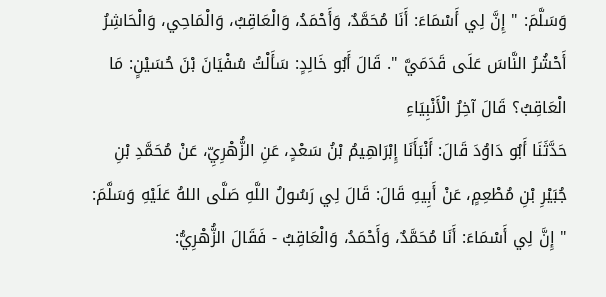وَسَلَّمَ: " إِنَّ لِي أَسْمَاءَ: أَنَا مُحَمَّدٌ، وَأَحْمَدُ، وَالْعَاقِبُ، وَالْمَاحِي، وَالْحَاشِرُ أَحْشُرُ النَّاسَ عَلَى قَدَمَيَّ ". قَالَ أَبُو خَالِدٍ: سَأَلْتُ سُفْيَانَ بْنَ حُسَيْنٍ: مَا الْعَاقِبُ؟ قَالَ آخِرُ الْأَنْبِيَاءِ
حَدَّثَنَا أَبُو دَاوُدَ قَالَ: أَنْبَأَنَا إِبْرَاهِيمُ بْنُ سَعْدٍ، عَنِ الزُّهْرِيِّ، عَنْ مُحَمَّدِ بْنِ جُبَيْرِ بْنِ مُطْعِمٍ، عَنْ أَبِيهِ قَالَ: قَالَ لِي رَسُولُ اللَّهِ صَلَّى اللهُ عَلَيْهِ وَسَلَّمَ: " إِنَّ لِي أَسْمَاءَ: أَنَا مُحَمَّدٌ، وَأَحْمَدُ، وَالْعَاقِبُ - فَقَالَ الزُّهْرِيُّ: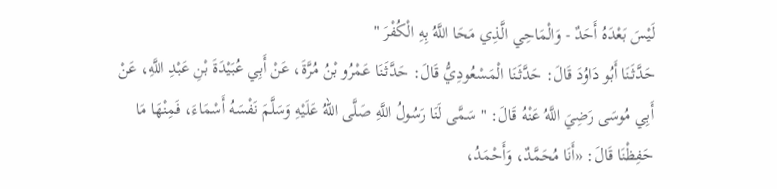لَيْسَ بَعْدَهُ أَحَدٌ - وَالْمَاحِي الَّذِي مَحَا اللَّهُ بِهِ الْكُفْرَ "
حَدَّثَنَا أَبُو دَاوُدَ قَالَ: حَدَّثَنَا الْمَسْعُودِيُّ قَالَ: حَدَّثَنَا عَمْرُو بْنُ مُرَّةَ، عَنْ أَبِي عُبَيْدَةَ بْنِ عَبْدِ اللَّهِ، عَنْ أَبِي مُوسَى رَضِيَ اللَّهُ عَنْهُ قَالَ: " سَمَّى لَنَا رَسُولُ اللَّهِ صَلَّى اللهُ عَلَيْهِ وَسَلَّمَ نَفْسَهُ أَسْمَاءَ، فَمِنْهَا مَا حَفِظْنَا قَالَ: «أَنَا مُحَمَّدٌ، وَأَحْمَدُ،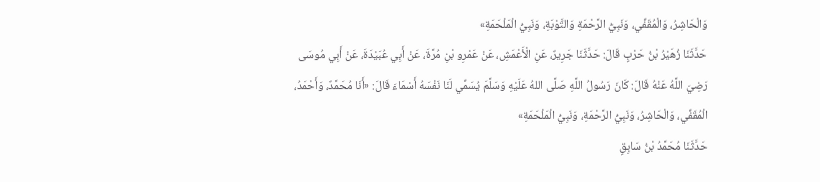وَالْحَاشِرُ، وَالْمُقَفِّي، وَنَبِيُّ الرَّحْمَةِ وَالتَّوْبَةِ، وَنَبِيُّ الْمَلْحَمَةِ»
حَدَّثَنَا زُهَيْرُ بْنُ حَرْبٍ قَالَ: حَدَّثَنَا جَرِيرٌ، عَنِ الْأَعْمَشِ، عَنْ عَمْرِو بْنِ مُرَّةَ، عَنْ أَبِي عُبَيْدَةَ، عَنْ أَبِي مُوسَى رَضِيَ اللَّهُ عَنْهُ قَالَ: كَانَ رَسُولُ اللَّهِ صَلَّى اللهُ عَلَيْهِ وَسَلَّمَ يُسَمِّي لَنَا نَفْسَهُ أَسْمَاءَ قَالَ: «أَنَا مُحَمَّدٌ، وَأَحْمَدُ، الْمُقَفِّي، وَالْحَاشِرُ، وَنَبِيُّ الرَّحْمَةِ، وَنَبِيُّ الْمَلْحَمَةِ»
حَدَّثَنَا مُحَمَّدُ بْنُ سَابِقٍ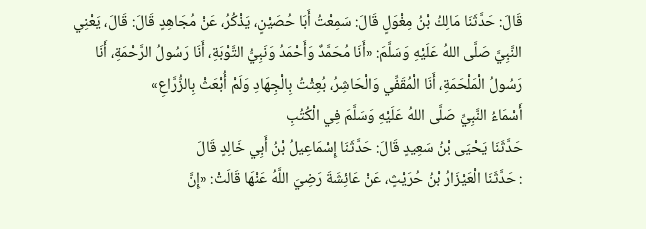قَالَ: حَدَّثَنَا مَالِكُ بْنُ مِغْوَلٍ قَالَ: سَمِعْتُ أَبَا حُصَيْنٍ، يَذْكُرُ، عَنْ مُجَاهِدٍ قَالَ: قَالَ، يَعْنِي النَّبِيَّ صَلَّى اللهُ عَلَيْهِ وَسَلَّمَ: «أَنَا مُحَمَّدٌ وَأَحْمَدُ وَنَبِيُّ التَّوْبَةِ، أَنَا رَسُولُ الرَّحْمَةِ، أَنَا رَسُولُ الْمَلْحَمَةِ، أَنَا الْمُقَفِّي وَالْحَاشِرُ، بُعِثْتُ بِالْجِهَادِ وَلَمْ أُبْعَثْ بِالزُّرَّاعِ»
أَسْمَاءُ النَّبِيِّ صَلَّى اللهُ عَلَيْهِ وَسَلَّمَ فِي الْكُتُبِ
حَدَّثَنَا يَحْيَى بْنُ سَعِيدٍ قَالَ: حَدَّثَنَا إِسْمَاعِيلُ بْنُ أَبِي خَالِدٍ قَالَ
: حَدَّثَنَا الْعَيْزَارُ بْنُ حُرَيْثٍ، عَنْ عَائِشَةَ رَضِيَ اللَّهُ عَنْهَا قَالَتْ: «إِنَّ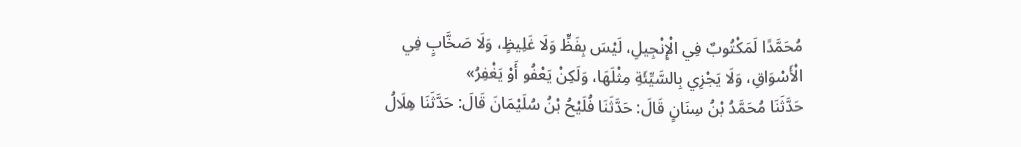مُحَمَّدًا لَمَكْتُوبٌ فِي الْإِنْجِيلِ، لَيْسَ بِفَظٍّ وَلَا غَلِيظٍ، وَلَا صَخَّابٍ فِي الْأَسْوَاقِ، وَلَا يَجْزِي بِالسَّيِّئَةِ مِثْلَهَا، وَلَكِنْ يَعْفُو أَوْ يَغْفِرُ»
حَدَّثَنَا مُحَمَّدُ بْنُ سِنَانٍ قَالَ: حَدَّثَنَا فُلَيْحُ بْنُ سُلَيْمَانَ قَالَ: حَدَّثَنَا هِلَالُ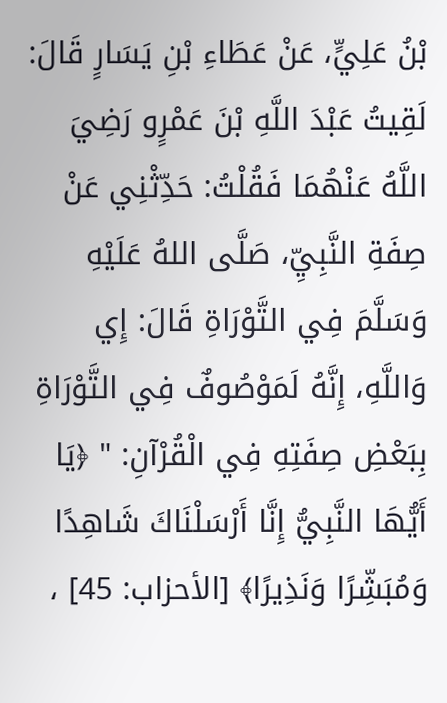بْنُ عَلِيٍّ، عَنْ عَطَاءِ بْنِ يَسَارٍ قَالَ: لَقِيتُ عَبْدَ اللَّهِ بْنَ عَمْرٍو رَضِيَ اللَّهُ عَنْهُمَا فَقُلْتُ: حَدِّثْنِي عَنْ صِفَةِ النَّبِيِّ، صَلَّى اللهُ عَلَيْهِ وَسَلَّمَ فِي التَّوْرَاةِ قَالَ: إِي وَاللَّهِ، إِنَّهُ لَمَوْصُوفٌ فِي التَّوْرَاةِ بِبَعْضِ صِفَتِهِ فِي الْقُرْآنِ: " ﴿يَا أَيُّهَا النَّبِيُّ إِنَّا أَرْسَلْنَاكَ شَاهِدًا وَمُبَشِّرًا وَنَذِيرًا﴾ [الأحزاب: 45] ،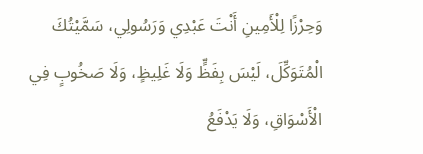وَحِرْزًا لِلْأَمِينِ أَنْتَ عَبْدِي وَرَسُولِي، سَمَّيْتُكَ الْمُتَوَكِّلَ، لَيْسَ بِفَظٍّ وَلَا غَلِيظٍ، وَلَا صَخُوبٍ فِي الْأَسْوَاقِ، وَلَا يَدْفَعُ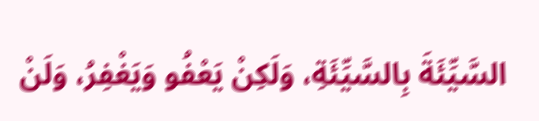السَّيِّئَةَ بِالسَّيِّئَةِ، وَلَكِنْ يَعْفُو وَيَغْفِرُ، وَلَنْ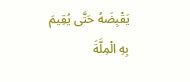يَقْبِضَهُ حَتَّى يُقِيمَ بِهِ الْمِلَّةَ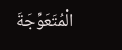الْمُتَعَوِّجَةَ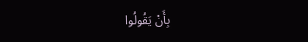بِأَنْ يَقُولُوا